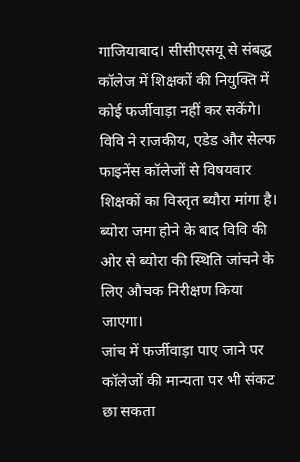गाजियाबाद। सीसीएसयू से संबद्ध कॉलेज में शिक्षकों की नियुक्ति में कोई फर्जीवाड़ा नहीं कर सकेंगे। विवि ने राजकीय, एडेड और सेल्फ फाइनेंस कॉलेजों से विषयवार शिक्षकों का विस्तृत ब्यौरा मांगा है। ब्योरा जमा होने के बाद विवि की ओर से ब्योरा की स्थिति जांचने के लिए औचक निरीक्षण किया जाएगा।
जांच में फर्जीवाड़ा पाए जाने पर कॉलेजों की मान्यता पर भी संकट छा सकता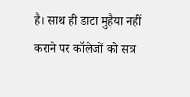है। साथ ही डाटा मुहैया नहीं कराने पर कॉलेजों को सत्र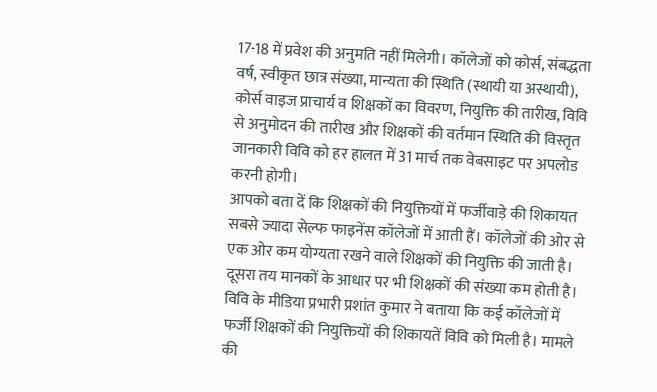17-18 में प्रवेश की अनुमति नहीं मिलेगी। कॉलेजों को कोर्स, संबद्धता वर्ष, स्वीकृत छात्र संख्या, मान्यता की स्थिति (स्थायी या अस्थायी), कोर्स वाइज प्राचार्य व शिक्षकों का विवरण, नियुक्ति की तारीख, विवि से अनुमोदन की तारीख और शिक्षकों की वर्तमान स्थिति की विस्तृत जानकारी विवि को हर हालत में 31 मार्च तक वेबसाइट पर अपलोड करनी होगी।
आपको बता दें कि शिक्षकों की नियुक्तियों में फर्जीवाड़े की शिकायत सबसे ज्यादा सेल्फ फाइनेंस कॉलेजों में आती हैं। कॉलेजों की ओर से एक ओर कम योग्यता रखने वाले शिक्षकों की नियुक्ति की जाती है। दूसरा तय मानकों के आधार पर भी शिक्षकों की संख्या कम होती है।
विवि के मीडिया प्रभारी प्रशांत कुमार ने बताया कि कई कॉलेजों में फर्जी शिक्षकों की नियुक्तियों की शिकायतें विवि को मिली है। मामले की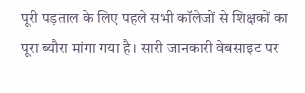पूरी पड़ताल के लिए पहले सभी कॉलेजों से शिक्षकों का पूरा ब्यौरा मांगा गया है। सारी जानकारी वेबसाइट पर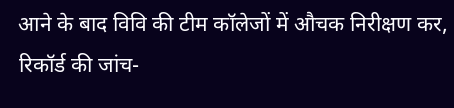आने के बाद विवि की टीम कॉलेजों में औचक निरीक्षण कर, रिकॉर्ड की जांच-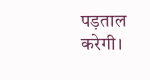पड़ताल करेगी।